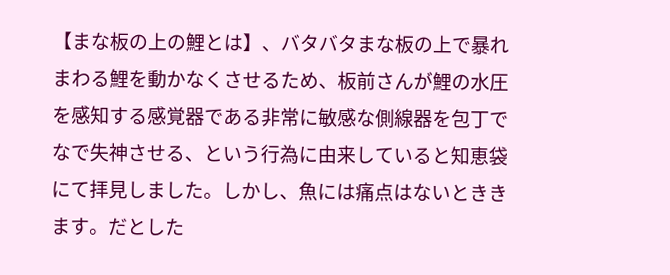【まな板の上の鯉とは】、バタバタまな板の上で暴れまわる鯉を動かなくさせるため、板前さんが鯉の水圧を感知する感覚器である非常に敏感な側線器を包丁でなで失神させる、という行為に由来していると知恵袋にて拝見しました。しかし、魚には痛点はないとききます。だとした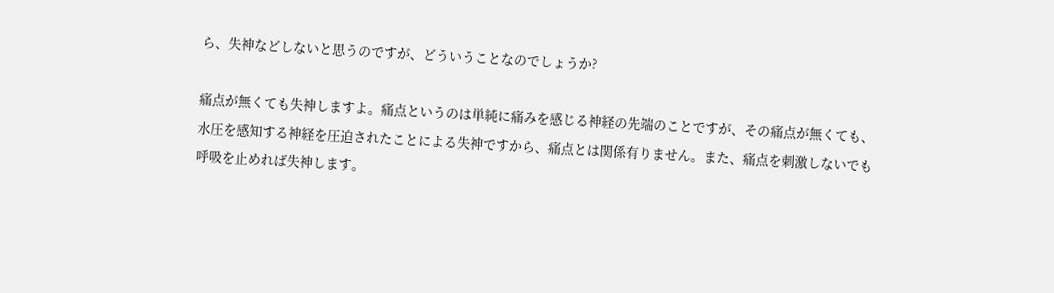ら、失神などしないと思うのですが、どういうことなのでしょうか?

痛点が無くても失神しますよ。痛点というのは単純に痛みを感じる神経の先端のことですが、その痛点が無くても、水圧を感知する神経を圧迫されたことによる失神ですから、痛点とは関係有りません。また、痛点を刺激しないでも呼吸を止めれば失神します。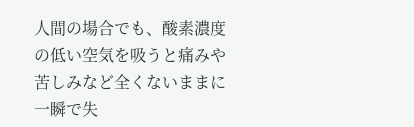人間の場合でも、酸素濃度の低い空気を吸うと痛みや苦しみなど全くないままに一瞬で失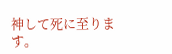神して死に至ります。